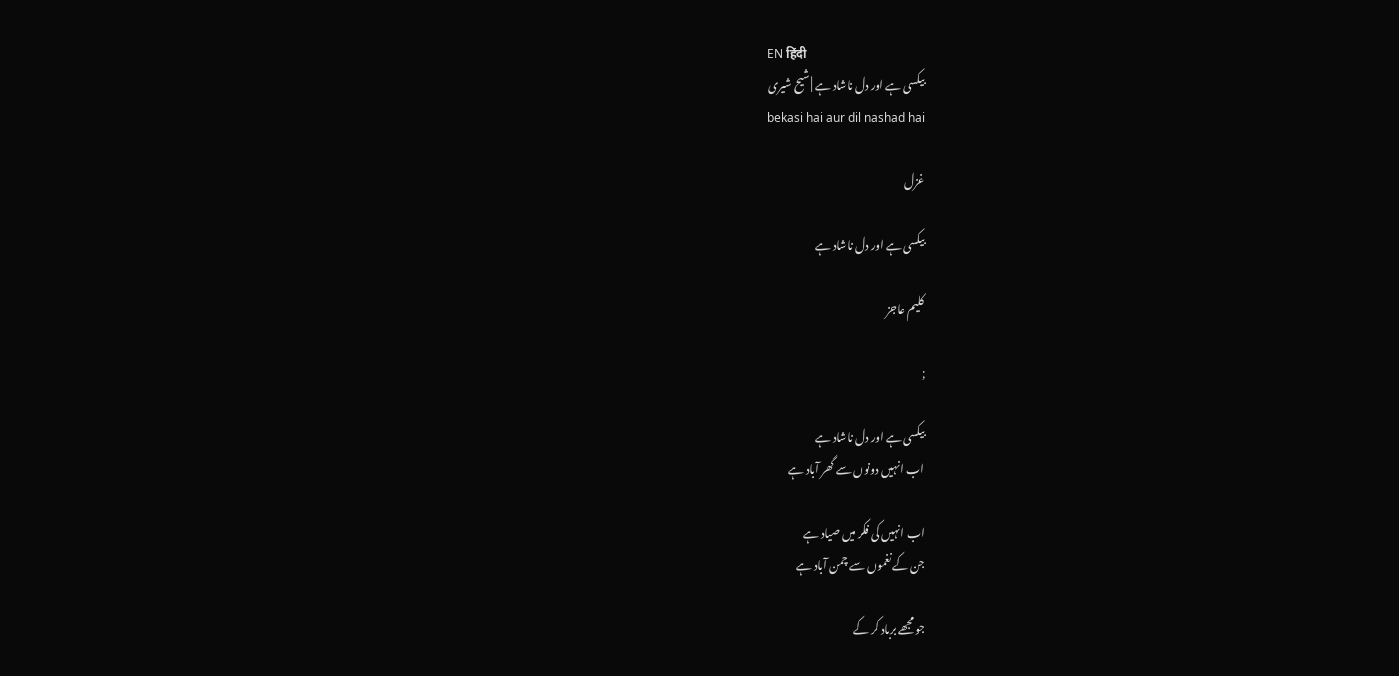EN हिंदी
بیکسی ہے اور دل ناشاد ہے | شیح شیری
bekasi hai aur dil nashad hai

غزل

بیکسی ہے اور دل ناشاد ہے

کلیم عاجز

;

بیکسی ہے اور دل ناشاد ہے
اب انہیں دونوں سے گھر آباد ہے

اب انہیں کی فکر میں صیاد ہے
جن کے نغموں سے چمن آباد ہے

جو مجھے برباد کر کے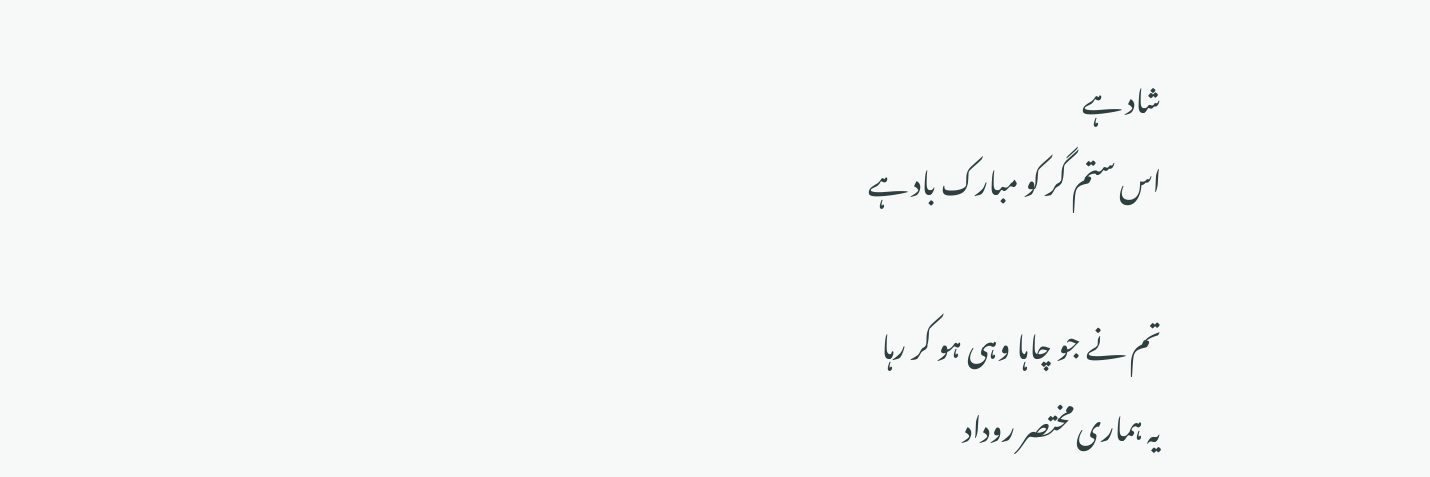شاد ہے
اس ستم گر کو مبارک باد ہے

تم نے جو چاہا وہی ہو کر رہا
یہ ہماری مختصر روداد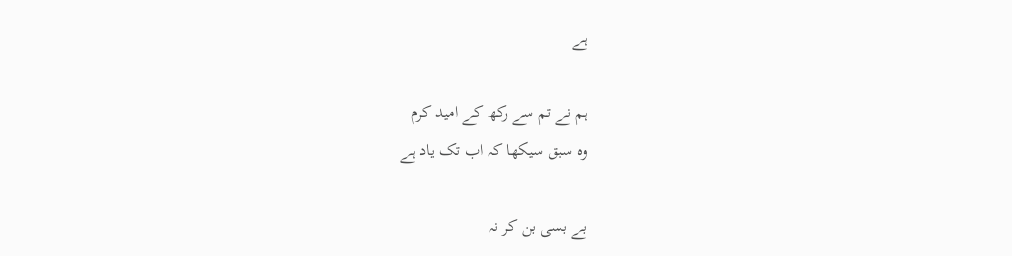ہے

ہم نے تم سے رکھ کے امید کرم
وہ سبق سیکھا کہ اب تک یاد ہے

بے بسی بن کر نہ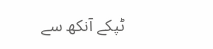ٹپکے آنکھ سے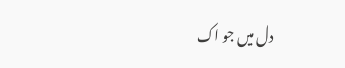دل میں جو اک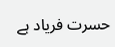حسرت فریاد ہے